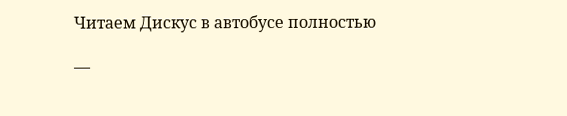Читаем Дискус в автобусе полностью

—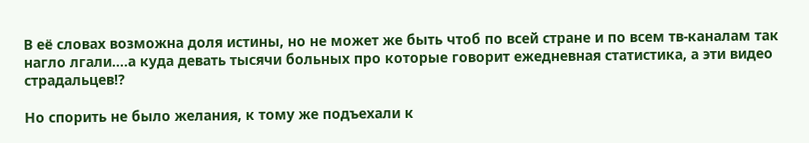В её словах возможна доля истины, но не может же быть чтоб по всей стране и по всем тв-каналам так нагло лгали….а куда девать тысячи больных про которые говорит ежедневная статистика, а эти видео страдальцев!?

Но спорить не было желания, к тому же подъехали к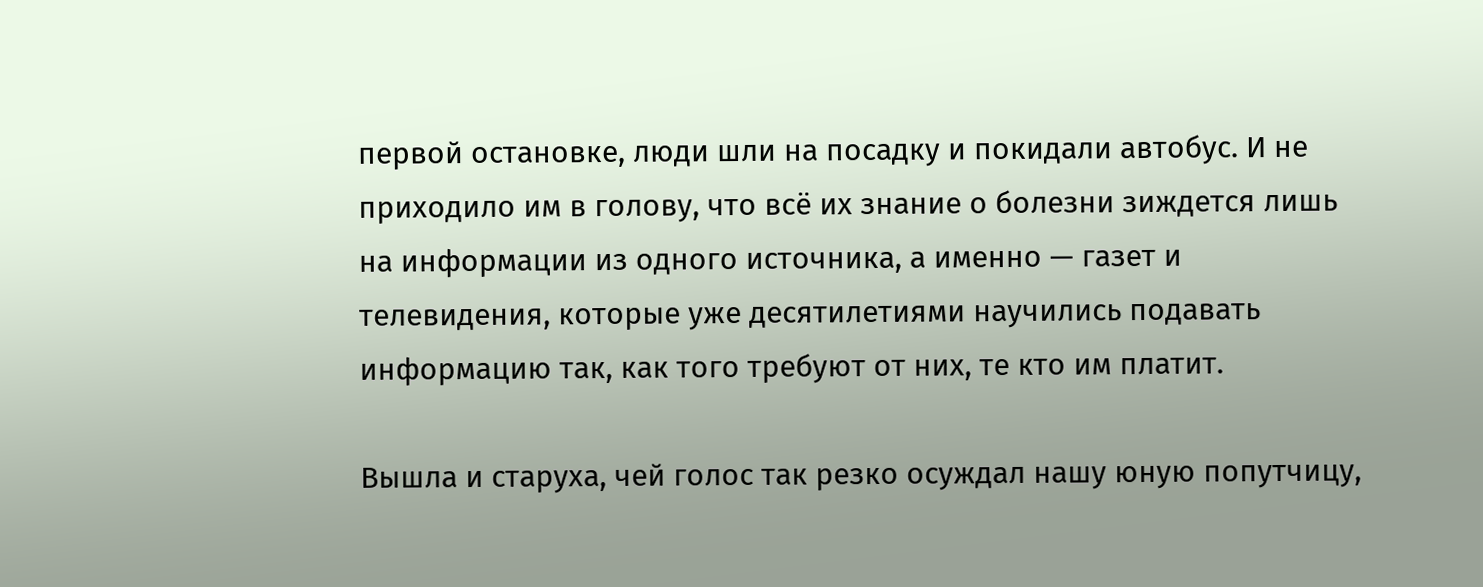первой остановке, люди шли на посадку и покидали автобус. И не приходило им в голову, что всё их знание о болезни зиждется лишь на информации из одного источника, а именно — газет и телевидения, которые уже десятилетиями научились подавать информацию так, как того требуют от них, те кто им платит.

Вышла и старуха, чей голос так резко осуждал нашу юную попутчицу,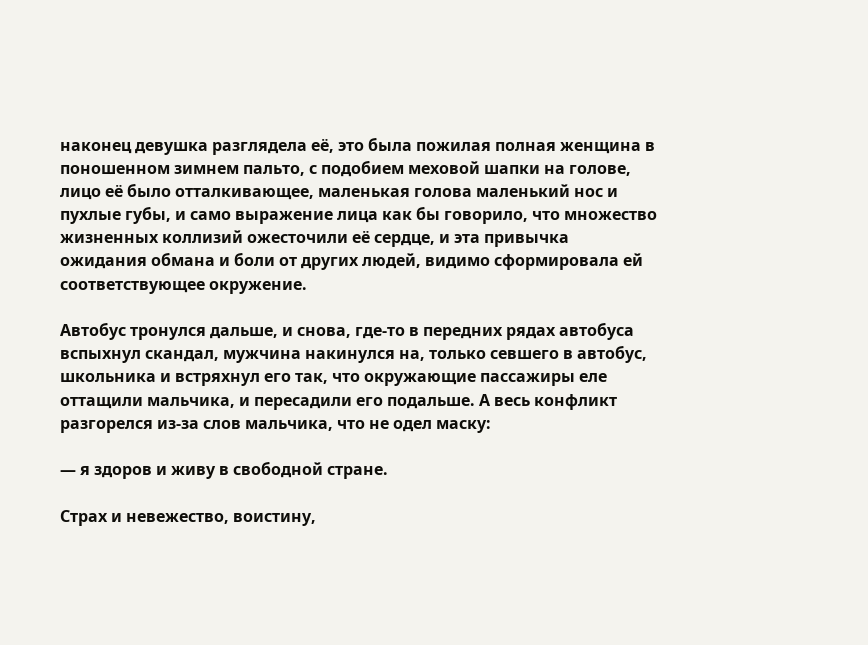наконец девушка разглядела её, это была пожилая полная женщина в поношенном зимнем пальто, с подобием меховой шапки на голове, лицо её было отталкивающее, маленькая голова маленький нос и пухлые губы, и само выражение лица как бы говорило, что множество жизненных коллизий ожесточили её сердце, и эта привычка ожидания обмана и боли от других людей, видимо сформировала ей соответствующее окружение.

Автобус тронулся дальше, и снова, где-то в передних рядах автобуса вспыхнул скандал, мужчина накинулся на, только севшего в автобус, школьника и встряхнул его так, что окружающие пассажиры еле оттащили мальчика, и пересадили его подальше. А весь конфликт разгорелся из-за слов мальчика, что не одел маску:

— я здоров и живу в свободной стране.

Страх и невежество, воистину,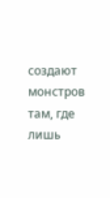создают монстров там, где лишь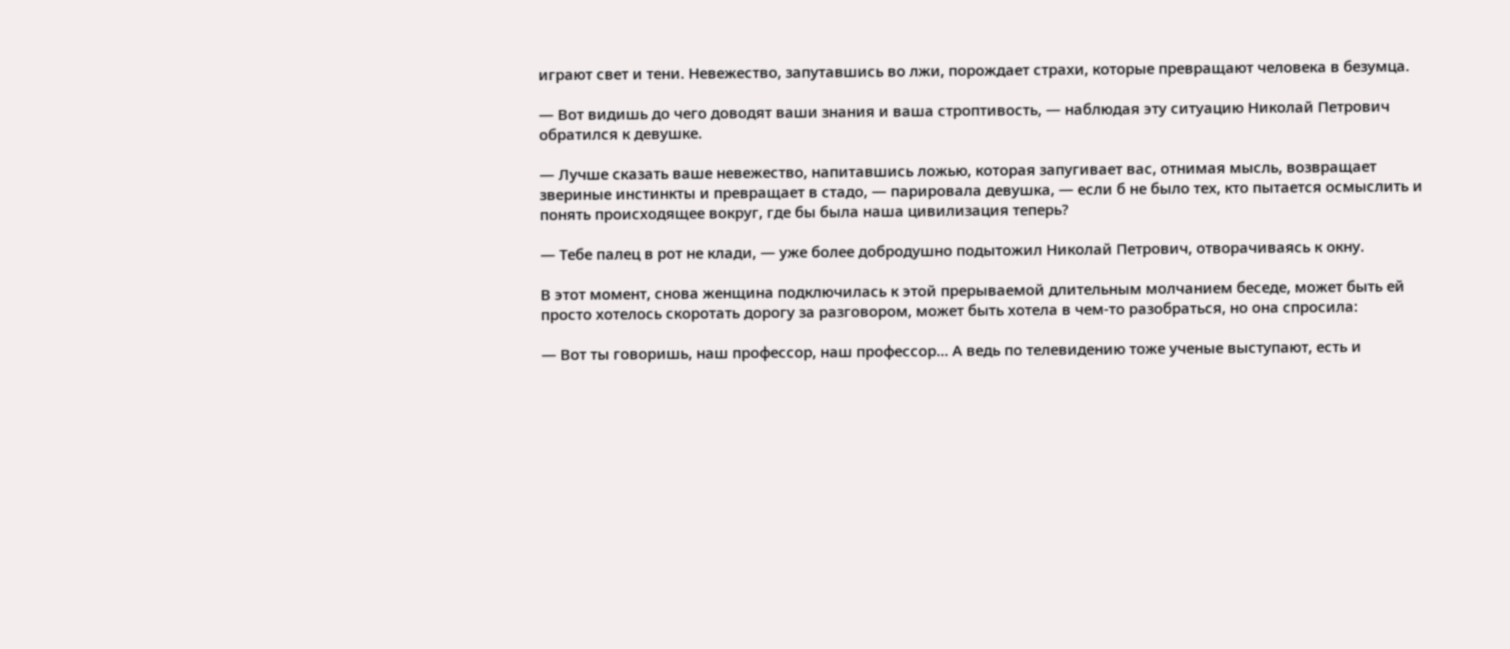играют свет и тени. Невежество, запутавшись во лжи, порождает страхи, которые превращают человека в безумца.

— Вот видишь до чего доводят ваши знания и ваша строптивость, — наблюдая эту ситуацию Николай Петрович обратился к девушке.

— Лучше сказать ваше невежество, напитавшись ложью, которая запугивает вас, отнимая мысль, возвращает звериные инстинкты и превращает в стадо, — парировала девушка, — если б не было тех, кто пытается осмыслить и понять происходящее вокруг, где бы была наша цивилизация теперь?

— Тебе палец в рот не клади, — уже более добродушно подытожил Николай Петрович, отворачиваясь к окну.

В этот момент, снова женщина подключилась к этой прерываемой длительным молчанием беседе, может быть ей просто хотелось скоротать дорогу за разговором, может быть хотела в чем-то разобраться, но она спросила:

— Вот ты говоришь, наш профессор, наш профессор… А ведь по телевидению тоже ученые выступают, есть и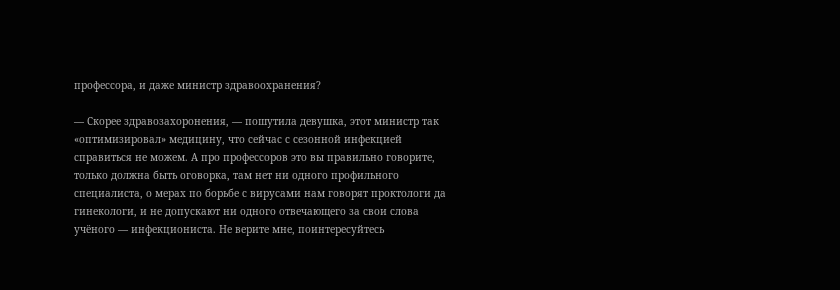профессора, и даже министр здравоохранения?

— Скорее здравозахоронения, — пошутила девушка, этот министр так «оптимизировал» медицину, что сейчас с сезонной инфекцией справиться не можем. А про профессоров это вы правильно говорите, только должна быть оговорка, там нет ни одного профильного специалиста, о мерах по борьбе с вирусами нам говорят проктологи да гинекологи, и не допускают ни одного отвечающего за свои слова учёного — инфекциониста. Не верите мне, поинтересуйтесь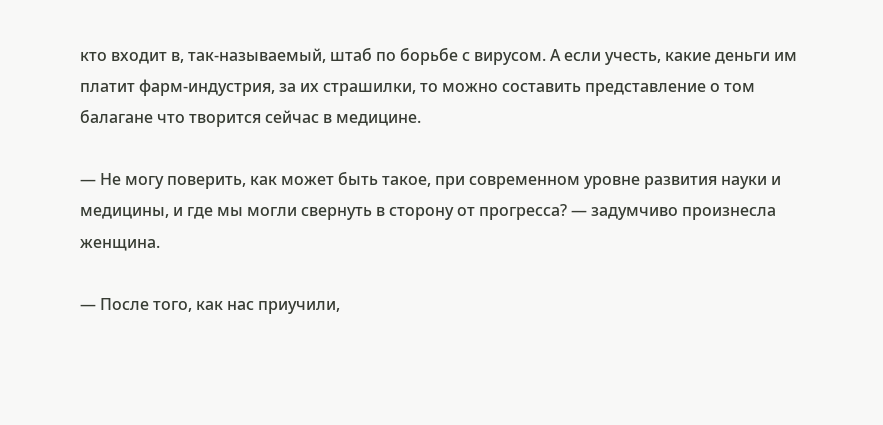кто входит в, так-называемый, штаб по борьбе с вирусом. А если учесть, какие деньги им платит фарм-индустрия, за их страшилки, то можно составить представление о том балагане что творится сейчас в медицине.

— Не могу поверить, как может быть такое, при современном уровне развития науки и медицины, и где мы могли свернуть в сторону от прогресса? — задумчиво произнесла женщина.

— После того, как нас приучили,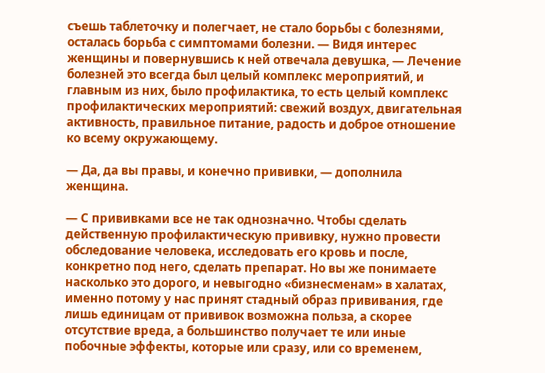съешь таблеточку и полегчает, не стало борьбы с болезнями, осталась борьба с симптомами болезни. — Видя интерес женщины и повернувшись к ней отвечала девушка, — Лечение болезней это всегда был целый комплекс мероприятий, и главным из них, было профилактика, то есть целый комплекс профилактических мероприятий: свежий воздух, двигательная активность, правильное питание, радость и доброе отношение ко всему окружающему.

— Да, да вы правы, и конечно прививки, — дополнила женщина.

— С прививками все не так однозначно. Чтобы сделать действенную профилактическую прививку, нужно провести обследование человека, исследовать его кровь и после, конкретно под него, сделать препарат. Но вы же понимаете насколько это дорого, и невыгодно «бизнесменам» в халатах, именно потому у нас принят стадный образ прививания, где лишь единицам от прививок возможна польза, а скорее отсутствие вреда, а большинство получает те или иные побочные эффекты, которые или сразу, или со временем,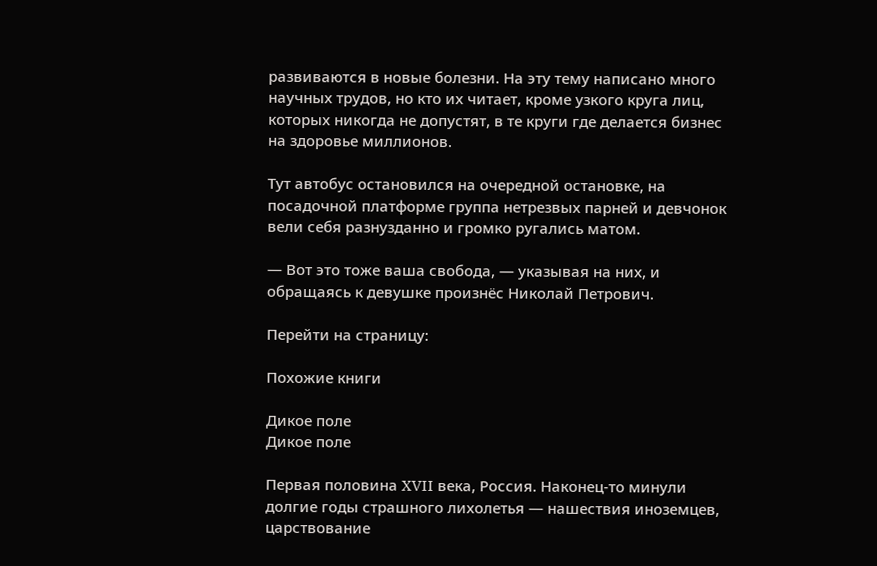развиваются в новые болезни. На эту тему написано много научных трудов, но кто их читает, кроме узкого круга лиц, которых никогда не допустят, в те круги где делается бизнес на здоровье миллионов.

Тут автобус остановился на очередной остановке, на посадочной платформе группа нетрезвых парней и девчонок вели себя разнузданно и громко ругались матом.

— Вот это тоже ваша свобода, — указывая на них, и обращаясь к девушке произнёс Николай Петрович.

Перейти на страницу:

Похожие книги

Дикое поле
Дикое поле

Первая половина XVII века, Россия. Наконец-то минули долгие годы страшного лихолетья — нашествия иноземцев, царствование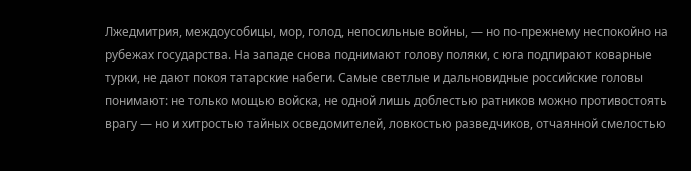Лжедмитрия, междоусобицы, мор, голод, непосильные войны, — но по-прежнему неспокойно на рубежах государства. На западе снова поднимают голову поляки, с юга подпирают коварные турки, не дают покоя татарские набеги. Самые светлые и дальновидные российские головы понимают: не только мощью войска, не одной лишь доблестью ратников можно противостоять врагу — но и хитростью тайных осведомителей, ловкостью разведчиков, отчаянной смелостью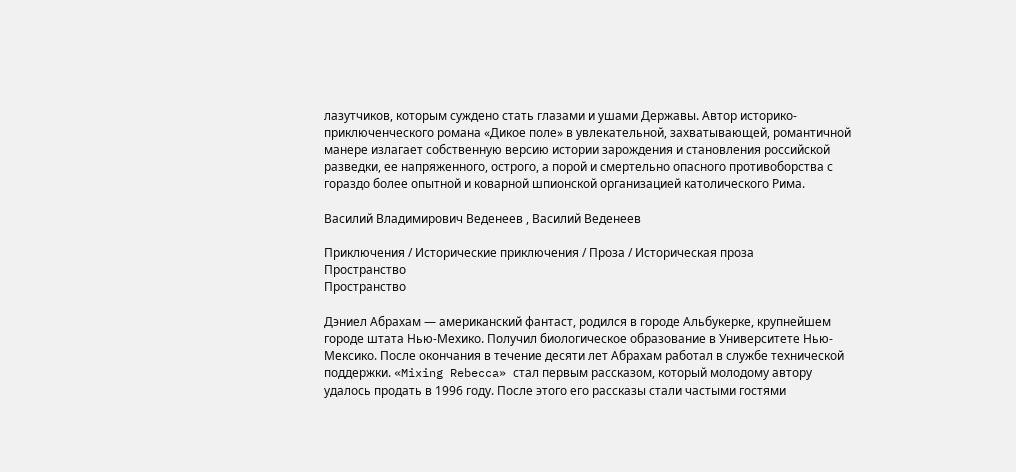лазутчиков, которым суждено стать глазами и ушами Державы. Автор историко-приключенческого романа «Дикое поле» в увлекательной, захватывающей, романтичной манере излагает собственную версию истории зарождения и становления российской разведки, ее напряженного, острого, а порой и смертельно опасного противоборства с гораздо более опытной и коварной шпионской организацией католического Рима.

Василий Владимирович Веденеев , Василий Веденеев

Приключения / Исторические приключения / Проза / Историческая проза
Пространство
Пространство

Дэниел Абрахам — американский фантаст, родился в городе Альбукерке, крупнейшем городе штата Нью-Мехико. Получил биологическое образование в Университете Нью-Мексико. После окончания в течение десяти лет Абрахам работал в службе технической поддержки. «Mixing Rebecca» стал первым рассказом, который молодому автору удалось продать в 1996 году. После этого его рассказы стали частыми гостями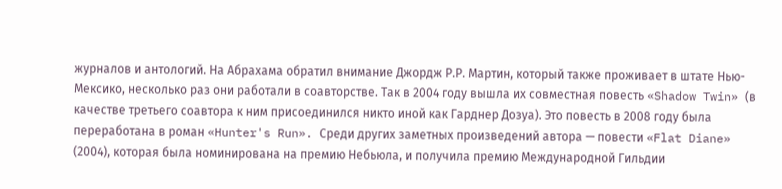журналов и антологий. На Абрахама обратил внимание Джордж Р.Р. Мартин, который также проживает в штате Нью-Мексико, несколько раз они работали в соавторстве. Так в 2004 году вышла их совместная повесть «Shadow Twin» (в качестве третьего соавтора к ним присоединился никто иной как Гарднер Дозуа). Это повесть в 2008 году была переработана в роман «Hunter's Run». Среди других заметных произведений автора — повести «Flat Diane» (2004), которая была номинирована на премию Небьюла, и получила премию Международной Гильдии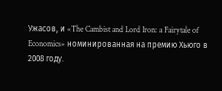Ужасов, и «The Cambist and Lord Iron: a Fairytale of Economics» номинированная на премию Хьюго в 2008 году.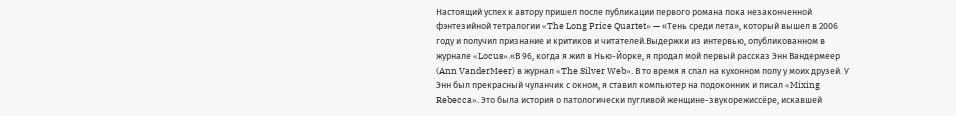Настоящий успех к автору пришел после публикации первого романа пока незаконченной фэнтезийной тетралогии «The Long Price Quartet» — «Тень среди лета», который вышел в 2006 году и получил признание и критиков и читателей.Выдержки из интервью, опубликованном в журнале «Locus».«В 96, когда я жил в Нью-Йорке, я продал мой первый рассказ Энн Вандермеер (Ann VanderMeer) в журнал «The Silver Web». В то время я спал на кухонном полу у моих друзей. У Энн был прекрасный чуланчик с окном, я ставил компьютер на подоконник и писал «Mixing Rebecca». Это была история о патологически пугливой женщине-звукорежиссёре, искавшей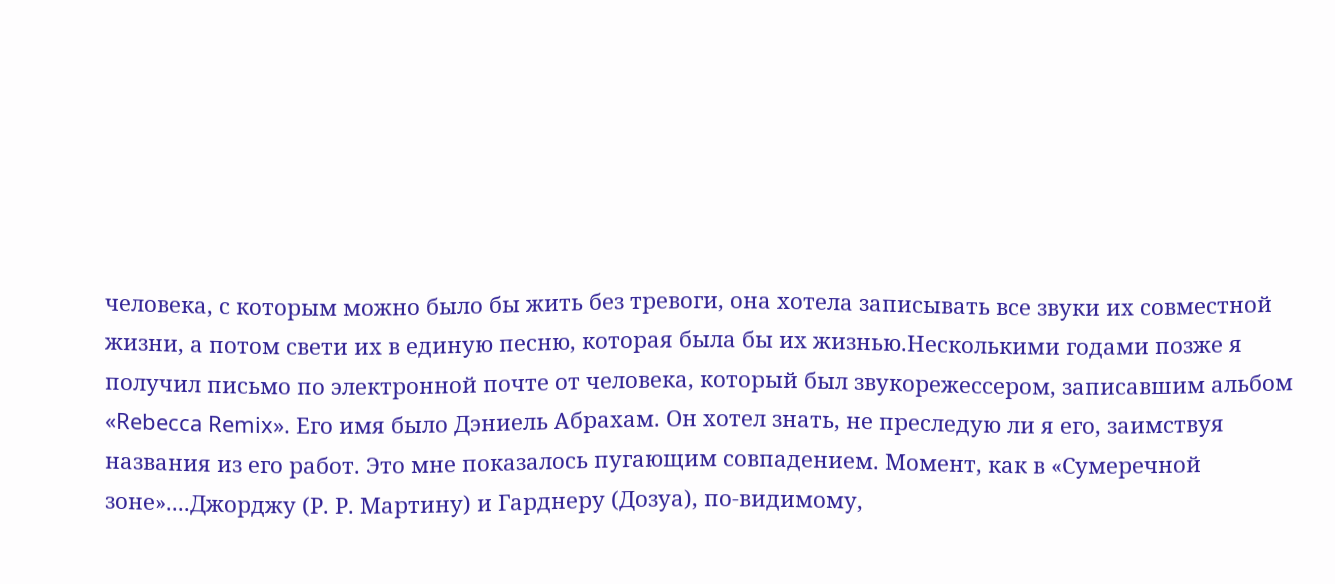человека, с которым можно было бы жить без тревоги, она хотела записывать все звуки их совместной жизни, а потом свети их в единую песню, которая была бы их жизнью.Несколькими годами позже я получил письмо по электронной почте от человека, который был звукорежессером, записавшим альбом «Rebecca Remix». Его имя было Дэниель Абрахам. Он хотел знать, не преследую ли я его, заимствуя названия из его работ. Это мне показалось пугающим совпадением. Момент, как в «Сумеречной зоне»....Джорджу (Р. Р. Мартину) и Гарднеру (Дозуа), по-видимому,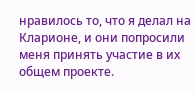нравилось то, что я делал на Кларионе, и они попросили меня принять участие в их общем проекте.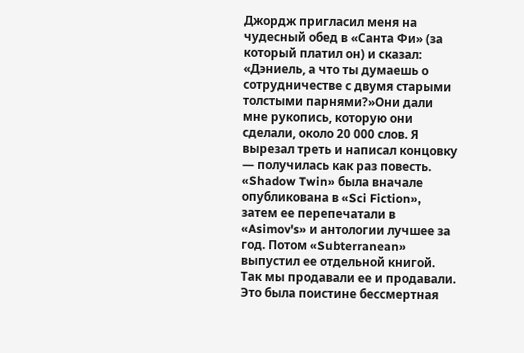Джордж пригласил меня на чудесный обед в «Санта Фи» (за который платил он) и сказал: «Дэниель, а что ты думаешь о сотрудничестве с двумя старыми толстыми парнями?»Они дали мне рукопись, которую они сделали, около 20 000 слов. Я вырезал треть и написал концовку — получилась как раз повесть. «Shadow Twin» была вначале опубликована в «Sci Fiction», затем ее перепечатали в «Asimov's» и антологии лучшее за год. Потом «Subterranean» выпустил ее отдельной книгой. Так мы продавали ее и продавали. Это была поистине бессмертная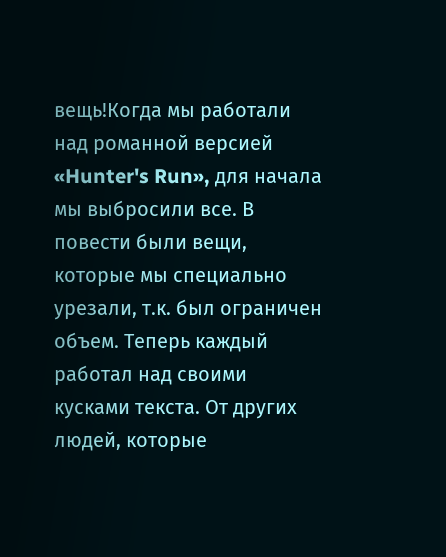вещь!Когда мы работали над романной версией «Hunter's Run», для начала мы выбросили все. В повести были вещи, которые мы специально урезали, т.к. был ограничен объем. Теперь каждый работал над своими кусками текста. От других людей, которые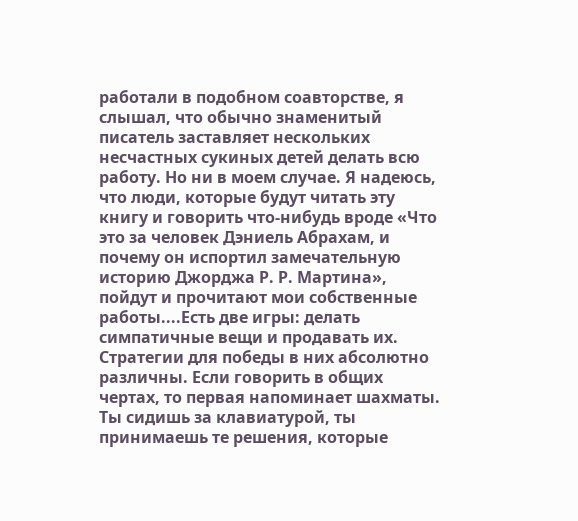работали в подобном соавторстве, я слышал, что обычно знаменитый писатель заставляет нескольких несчастных сукиных детей делать всю работу. Но ни в моем случае. Я надеюсь, что люди, которые будут читать эту книгу и говорить что-нибудь вроде «Что это за человек Дэниель Абрахам, и почему он испортил замечательную историю Джорджа Р. Р. Мартина», пойдут и прочитают мои собственные работы....Есть две игры: делать симпатичные вещи и продавать их. Стратегии для победы в них абсолютно различны. Если говорить в общих чертах, то первая напоминает шахматы. Ты сидишь за клавиатурой, ты принимаешь те решения, которые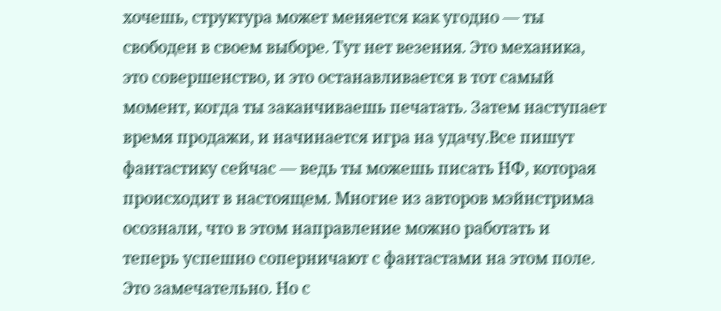хочешь, структура может меняется как угодно — ты свободен в своем выборе. Тут нет везения. Это механика, это совершенство, и это останавливается в тот самый момент, когда ты заканчиваешь печатать. Затем наступает время продажи, и начинается игра на удачу.Все пишут фантастику сейчас — ведь ты можешь писать НФ, которая происходит в настоящем. Многие из авторов мэйнстрима осознали, что в этом направление можно работать и теперь успешно соперничают с фантастами на этом поле. Это замечательно. Но с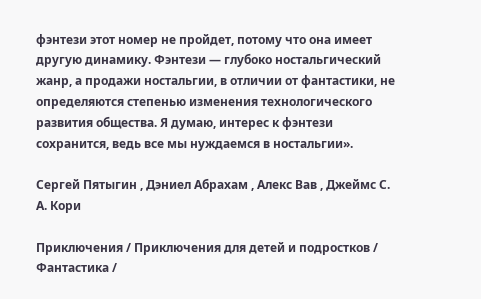фэнтези этот номер не пройдет, потому что она имеет другую динамику. Фэнтези — глубоко ностальгический жанр, а продажи ностальгии, в отличии от фантастики, не определяются степенью изменения технологического развития общества. Я думаю, интерес к фэнтези сохранится, ведь все мы нуждаемся в ностальгии».

Сергей Пятыгин , Дэниел Абрахам , Алекс Вав , Джеймс С. А. Кори

Приключения / Приключения для детей и подростков / Фантастика /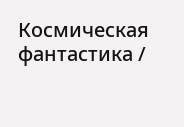Космическая фантастика /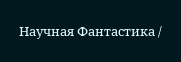Научная Фантастика /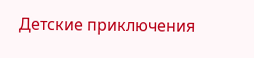Детские приключения